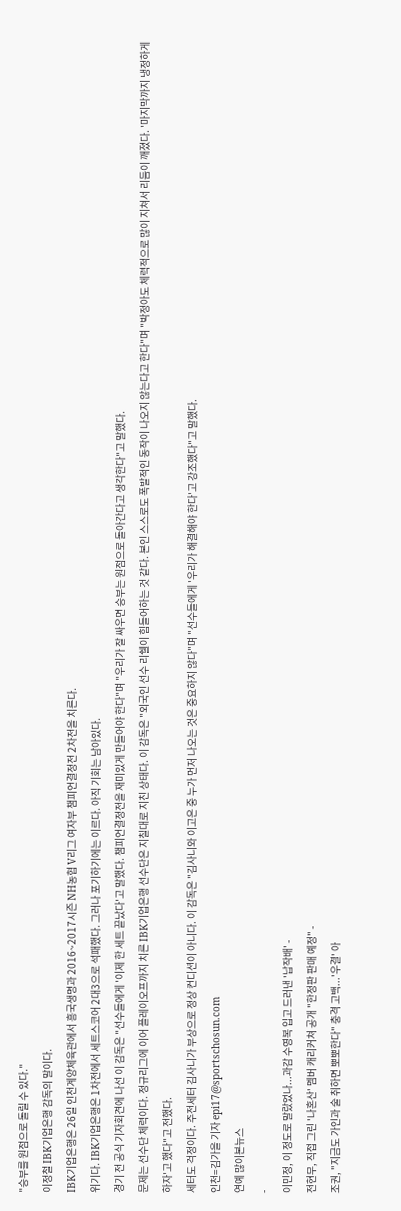"승부를 원점으로 돌릴 수 있다."
이정철 IBK기업은행 감독의 말이다.
IBK기업은행은 26일 인천계양체육관에서 흥국생명과 2016~2017시즌 NH농협 V리그 여자부 챔피언결정전 2차전을 치른다.
위기다. IBK기업은행은 1차전에서 세트스코어 2대3으로 석패했다. 그러나 포기하기에는 이르다. 아직 기회는 남아있다.
경기 전 공식 기자회견에 나선 이 감독은 "선수들에게 '이제 한 세트 끝났다'고 말했다. 챔피언결정전을 재미있게 만들어야 한다"며 "우리가 잘 싸우면 승부는 원점으로 돌아간다고 생각한다"고 말했다.
문제는 선수단 체력이다. 정규리그에 이어 플레이오프까지 치른 IBK기업은행 선수단은 지칠대로 지친 상태다. 이 감독은 "외국인 선수 리쉘이 힘들어하는 것 같다. 본인 스스로도 폭발적인 동작이 나오지 않는다고 한다"며 "박정아도 체력적으로 많이 지쳐서 리듬이 깨졌다. '마지막까지 냉정하게 하자'고 했다"고 전했다.
세터도 걱정이다. 주전세터 김사니가 부상으로 정상 컨디션이 아니다. 이 감독은 "김사니와 이고은 중 누가 먼저 나오는 것은 중요하지 않다"며 "선수들에게 '우리가 해결해야 한다'고 강조했다"고 말했다.
인천=김가을 기자 epi17@sportschosun.com
연예 많이본뉴스
-
이민정, 이 정도로 말랐었나...과감 수영복 입고 드러낸 '납작배' -
전현무, 직접 그린 '나혼산' 멤버 캐리커쳐 공개 "한정판 판매 예정" -
조권, "지금도 가인과 술 취하면 뽀뽀한다" 충격 고백...'우결' 아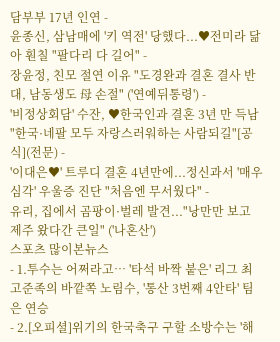담부부 17년 인연 -
윤종신, 삼남매에 '키 역전' 당했다...♥전미라 닮아 훤칠 "팔다리 다 길어" -
장윤정, 친모 절연 이유 "도경완과 결혼 결사 반대, 남동생도 母 손절" ('연예뒤통령') -
'비정상회담' 수잔, ♥한국인과 결혼 3년 만 득남 "한국·네팔 모두 자랑스러워하는 사람되길"[공식](전문) -
'이대은♥' 트루디 결혼 4년만에...정신과서 '매우 심각' 우울증 진단 "처음엔 무서웠다" -
유리, 집에서 곰팡이·벌레 발견..."낭만만 보고 제주 왔다간 큰일" ('나혼산')
스포츠 많이본뉴스
- 1.투수는 어쩌라고… '타석 바짝 붙은' 리그 최고준족의 바깥쪽 노림수, '통산 3번째 4안타' 팀은 연승
- 2.[오피셜]위기의 한국축구 구할 소방수는 '해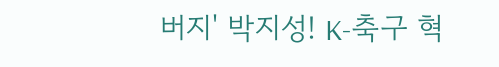버지' 박지성! K-축구 혁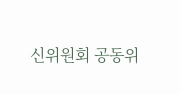신위원회 공동위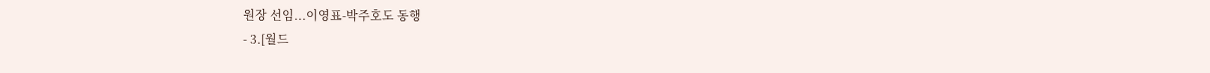원장 선임...이영표-박주호도 동행
- 3.[월드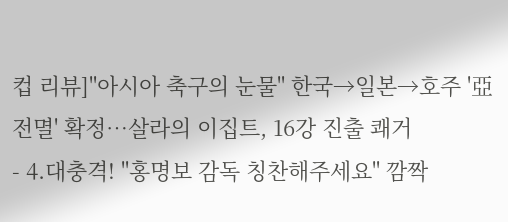컵 리뷰]"아시아 축구의 눈물" 한국→일본→호주 '亞 전멸' 확정…살라의 이집트, 16강 진출 쾌거
- 4.대충격! "홍명보 감독 칭찬해주세요" 깜짝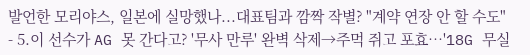발언한 모리야스, 일본에 실망했나...대표팀과 깜짝 작별? "계약 연장 안 할 수도"
- 5.이 선수가 AG 못 간다고? '무사 만루' 완벽 삭제→주먹 쥐고 포효…'18G 무실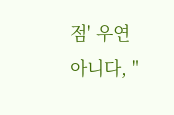점' 우연 아니다, "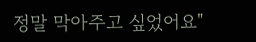정말 막아주고 싶었어요"